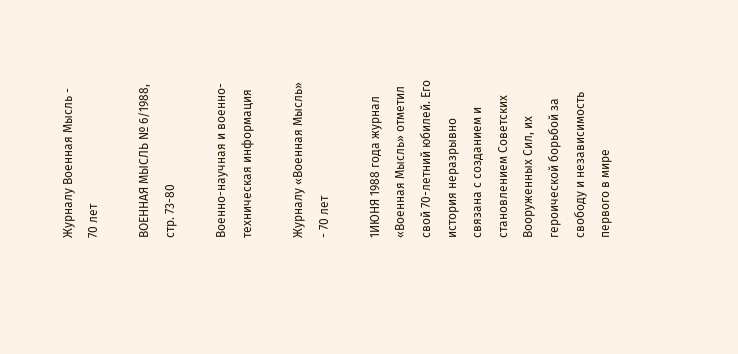Журналу Военная Мысль - 70 лет

ВОЕННАЯ МЫСЛЬ № 6/1988, стр. 73-80

Военно-научная и военно-техническая информация

Журналу «Военная Мысль» - 70 лет

1ИЮНЯ 1988 года журнал «Военная Мысль» отметил свой 70-летний юбилей. Его история неразрывно связана с созданием и становлением Советских Вооруженных Сил, их героической борьбой за свободу и независимость первого в мире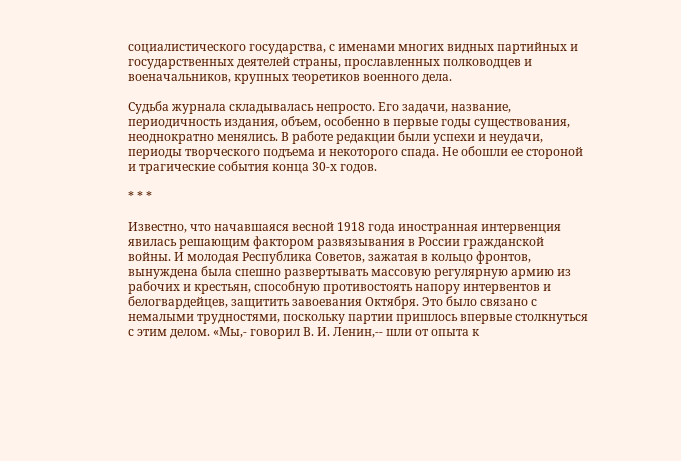социалистического государства, с именами многих видных партийных и государственных деятелей страны, прославленных полководцев и военачальников, крупных теоретиков военного дела.

Судьба журнала складывалась непросто. Его задачи, название, периодичность издания, объем, особенно в первые годы существования, неоднократно менялись. В работе редакции были успехи и неудачи, периоды творческого подъема и некоторого спада. Не обошли ее стороной и трагические события конца 30-х годов.

* * *

Известно, что начавшаяся весной 1918 года иностранная интервенция явилась решающим фактором развязывания в России гражданской войны. И молодая Республика Советов, зажатая в кольцо фронтов, вынуждена была спешно развертывать массовую регулярную армию из рабочих и крестьян, способную противостоять напору интервентов и белогвардейцев, защитить завоевания Октября. Это было связано с немалыми трудностями, поскольку партии пришлось впервые столкнуться с этим делом. «Мы,- говорил В. И. Ленин,-- шли от опыта к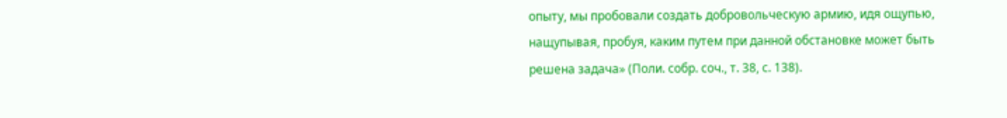опыту, мы пробовали создать добровольческую армию, идя ощупью, нащупывая, пробуя, каким путем при данной обстановке может быть решена задача» (Поли. собр. соч., т. 38, с. 138).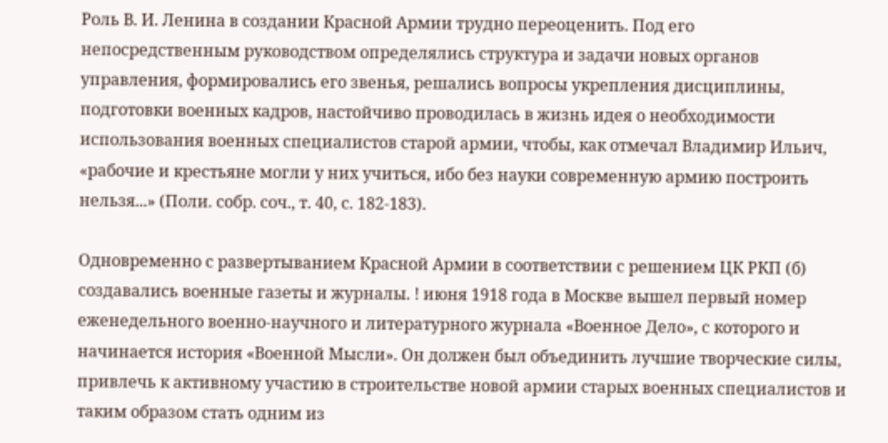Роль В. И. Ленина в создании Красной Армии трудно переоценить. Под его непосредственным руководством определялись структура и задачи новых органов управления, формировались его звенья, решались вопросы укрепления дисциплины, подготовки военных кадров, настойчиво проводилась в жизнь идея о необходимости использования военных специалистов старой армии, чтобы, как отмечал Владимир Ильич, «рабочие и крестьяне могли у них учиться, ибо без науки современную армию построить нельзя...» (Поли. собр. соч., т. 40, с. 182-183).

Одновременно с развертыванием Красной Армии в соответствии с решением ЦК РКП (б) создавались военные газеты и журналы. ! июня 1918 года в Москве вышел первый номер еженедельного военно-научного и литературного журнала «Военное Дело», с которого и начинается история «Военной Мысли». Он должен был объединить лучшие творческие силы, привлечь к активному участию в строительстве новой армии старых военных специалистов и таким образом стать одним из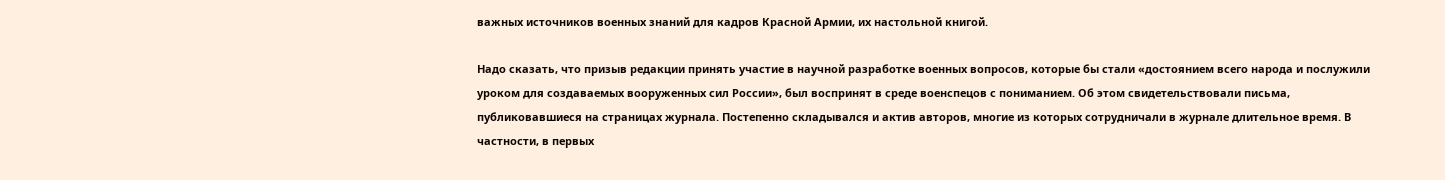важных источников военных знаний для кадров Красной Армии, их настольной книгой.

Надо сказать, что призыв редакции принять участие в научной разработке военных вопросов, которые бы стали «достоянием всего народа и послужили уроком для создаваемых вооруженных сил России», был воспринят в среде военспецов с пониманием. Об этом свидетельствовали письма, публиковавшиеся на страницах журнала. Постепенно складывался и актив авторов, многие из которых сотрудничали в журнале длительное время. В частности, в первых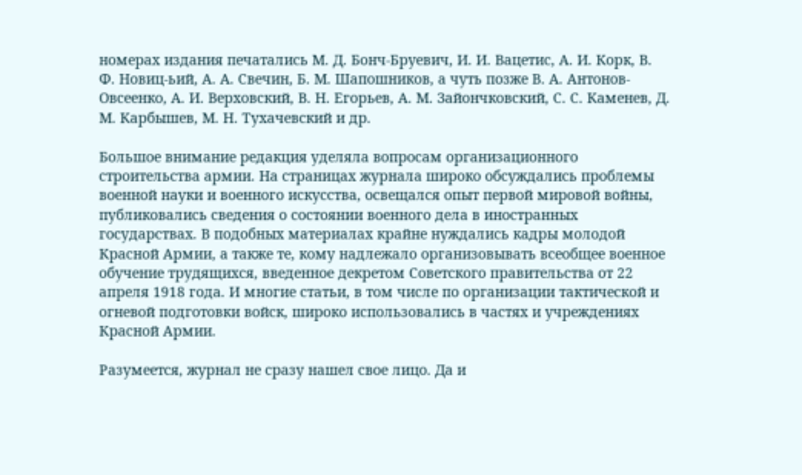номерах издания печатались М. Д. Бонч-Бруевич, И. И. Вацетис, А. И. Корк, В. Ф. Новиц-ьий, А. А. Свечин, Б. М. Шапошников, а чуть позже В. А. Антонов-Овсеенко, А. И. Верховский, В. Н. Егорьев, А. М. Зайончковский, С. С. Каменев, Д. М. Карбышев, М. Н. Тухачевский и др.

Большое внимание редакция уделяла вопросам организационного строительства армии. На страницах журнала широко обсуждались проблемы военной науки и военного искусства, освещался опыт первой мировой войны, публиковались сведения о состоянии военного дела в иностранных государствах. В подобных материалах крайне нуждались кадры молодой Красной Армии, а также те, кому надлежало организовывать всеобщее военное обучение трудящихся, введенное декретом Советского правительства от 22 апреля 1918 года. И многие статьи, в том числе по организации тактической и огневой подготовки войск, широко использовались в частях и учреждениях Красной Армии.

Разумеется, журнал не сразу нашел свое лицо. Да и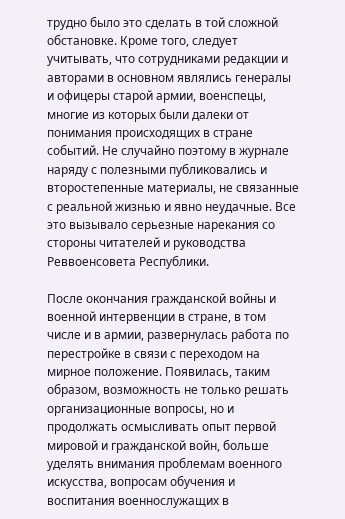трудно было это сделать в той сложной обстановке. Кроме того, следует учитывать, что сотрудниками редакции и авторами в основном являлись генералы и офицеры старой армии, военспецы, многие из которых были далеки от понимания происходящих в стране событий. Не случайно поэтому в журнале наряду с полезными публиковались и второстепенные материалы, не связанные с реальной жизнью и явно неудачные. Все это вызывало серьезные нарекания со стороны читателей и руководства Реввоенсовета Республики.

После окончания гражданской войны и военной интервенции в стране, в том числе и в армии, развернулась работа по перестройке в связи с переходом на мирное положение. Появилась, таким образом, возможность не только решать организационные вопросы, но и продолжать осмысливать опыт первой мировой и гражданской войн, больше уделять внимания проблемам военного искусства, вопросам обучения и воспитания военнослужащих в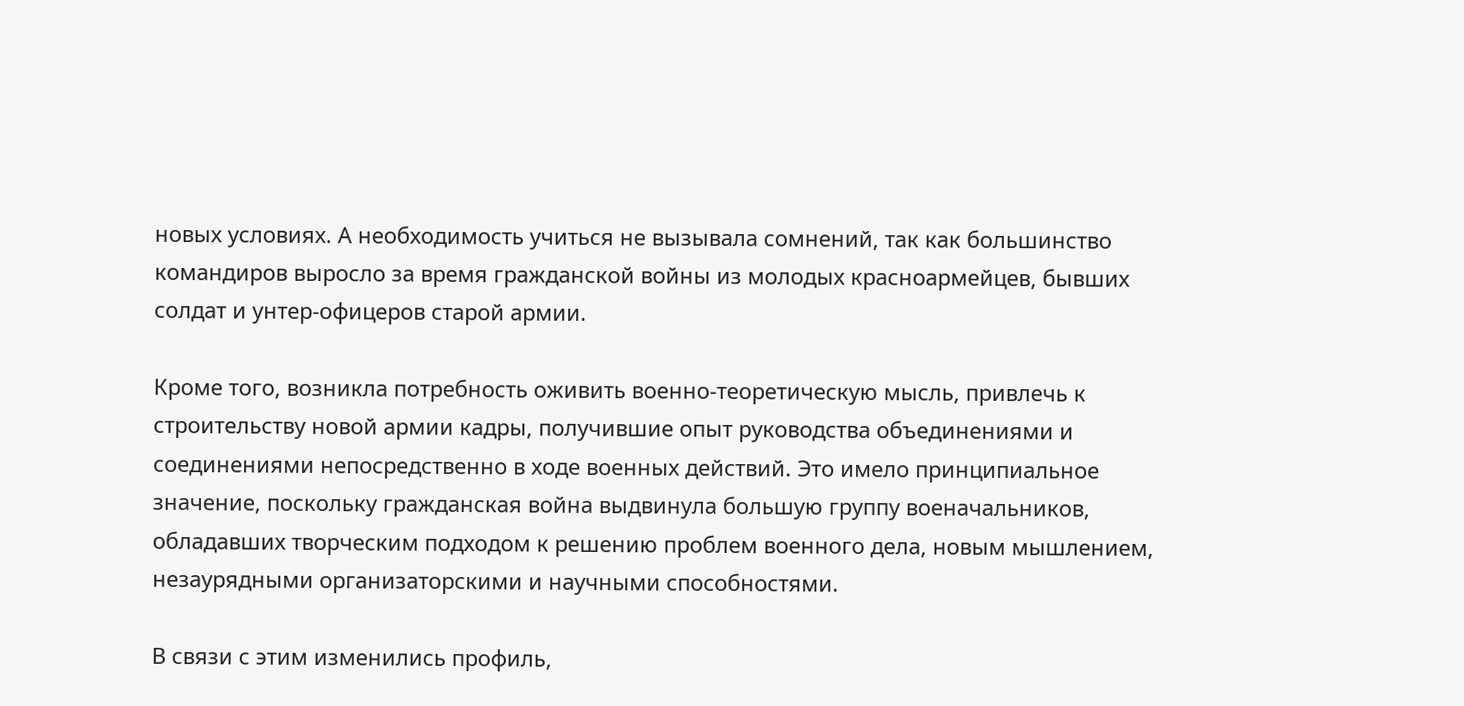новых условиях. А необходимость учиться не вызывала сомнений, так как большинство командиров выросло за время гражданской войны из молодых красноармейцев, бывших солдат и унтер-офицеров старой армии.

Кроме того, возникла потребность оживить военно-теоретическую мысль, привлечь к строительству новой армии кадры, получившие опыт руководства объединениями и соединениями непосредственно в ходе военных действий. Это имело принципиальное значение, поскольку гражданская война выдвинула большую группу военачальников, обладавших творческим подходом к решению проблем военного дела, новым мышлением, незаурядными организаторскими и научными способностями.

В связи с этим изменились профиль,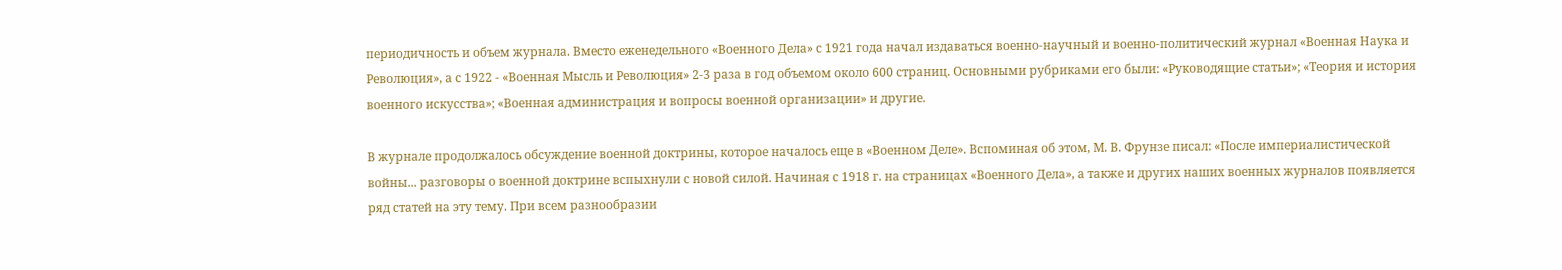периодичность и объем журнала. Вместо еженедельного «Военного Дела» с 1921 года начал издаваться военно-научный и военно-политический журнал «Военная Наука и Революция», а с 1922 - «Военная Мысль и Революция» 2-3 раза в год объемом около 600 страниц. Основными рубриками его были: «Руководящие статьи»; «Теория и история военного искусства»; «Военная администрация и вопросы военной организации» и другие.

В журнале продолжалось обсуждение военной доктрины, которое началось еще в «Военном Деле». Вспоминая об этом, М. В. Фрунзе писал: «После империалистической войны... разговоры о военной доктрине вспыхнули с новой силой. Начиная с 1918 г. на страницах «Военного Дела», а также и других наших военных журналов появляется ряд статей на эту тему. При всем разнообразии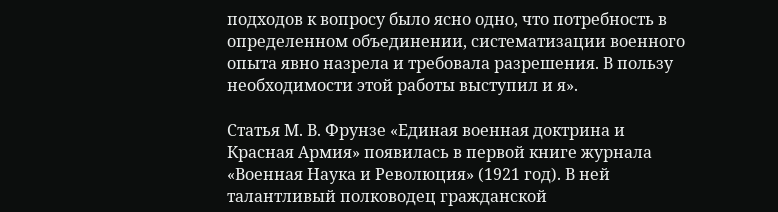подходов к вопросу было ясно одно, что потребность в определенном объединении, систематизации военного опыта явно назрела и требовала разрешения. В пользу необходимости этой работы выступил и я».

Статья М. В. Фрунзе «Единая военная доктрина и Красная Армия» появилась в первой книге журнала «Военная Наука и Революция» (1921 год). В ней талантливый полководец гражданской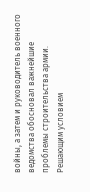войны, а затем и руководитель военного ведомства обосновал важнейшие проблемы строительства армии. Решающим условием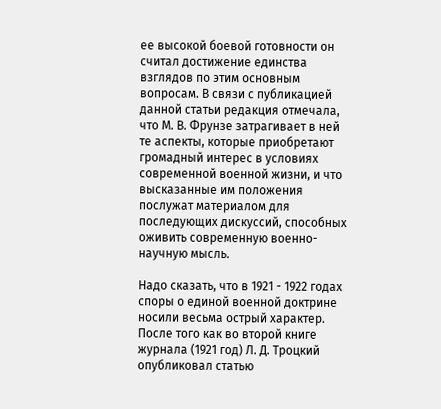ее высокой боевой готовности он считал достижение единства взглядов по этим основным вопросам. В связи с публикацией данной статьи редакция отмечала, что М. В. Фрунзе затрагивает в ней те аспекты, которые приобретают громадный интерес в условиях современной военной жизни, и что высказанные им положения послужат материалом для последующих дискуссий, способных оживить современную военно-научную мысль.

Надо сказать, что в 1921 - 1922 годах споры о единой военной доктрине носили весьма острый характер. После того как во второй книге журнала (1921 год) Л. Д. Троцкий опубликовал статью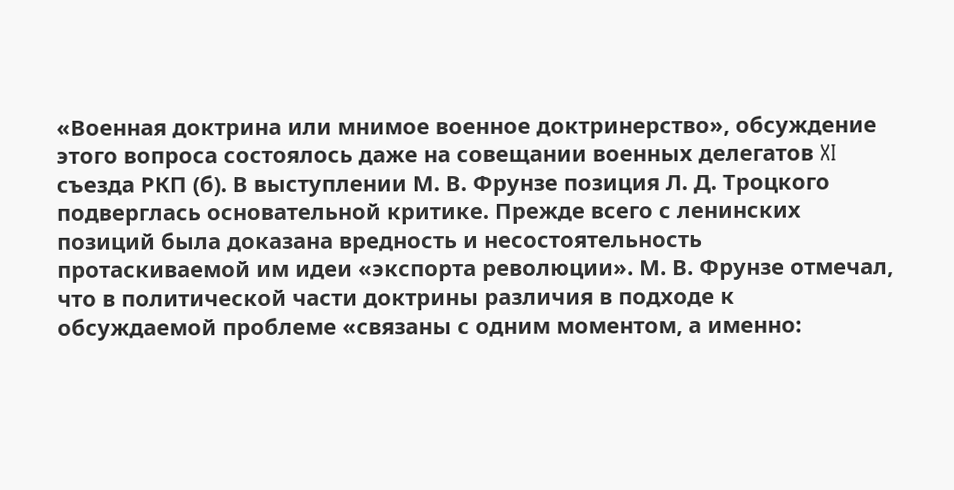«Военная доктрина или мнимое военное доктринерство», обсуждение этого вопроса состоялось даже на совещании военных делегатов XI съезда РКП (б). В выступлении М. В. Фрунзе позиция Л. Д. Троцкого подверглась основательной критике. Прежде всего с ленинских позиций была доказана вредность и несостоятельность протаскиваемой им идеи «экспорта революции». М. В. Фрунзе отмечал, что в политической части доктрины различия в подходе к обсуждаемой проблеме «связаны с одним моментом, а именно: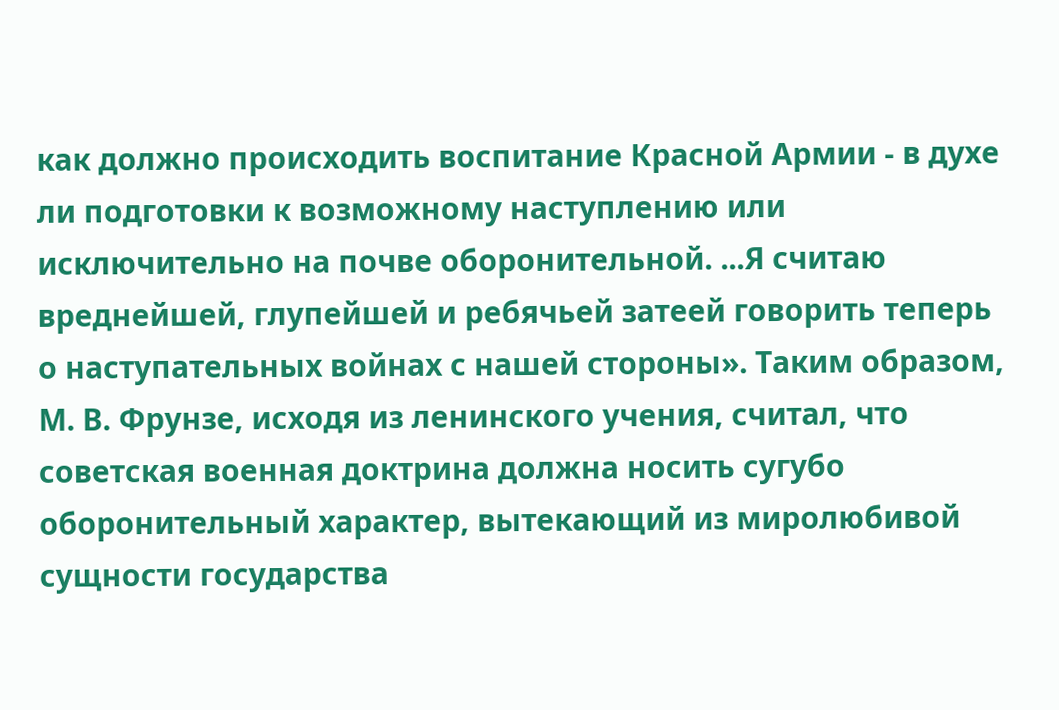как должно происходить воспитание Красной Армии - в духе ли подготовки к возможному наступлению или исключительно на почве оборонительной. ...Я считаю вреднейшей, глупейшей и ребячьей затеей говорить теперь о наступательных войнах с нашей стороны». Таким образом, М. В. Фрунзе, исходя из ленинского учения, считал, что советская военная доктрина должна носить сугубо оборонительный характер, вытекающий из миролюбивой сущности государства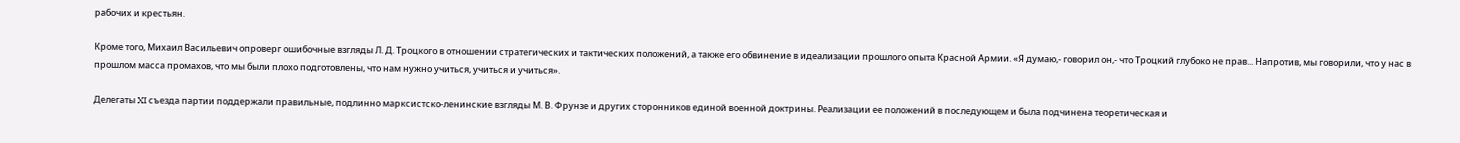рабочих и крестьян.

Кроме того, Михаил Васильевич опроверг ошибочные взгляды Л. Д. Троцкого в отношении стратегических и тактических положений, а также его обвинение в идеализации прошлого опыта Красной Армии. «Я думаю,- говорил он,- что Троцкий глубоко не прав... Напротив, мы говорили, что у нас в прошлом масса промахов, что мы были плохо подготовлены, что нам нужно учиться, учиться и учиться».

Делегаты XI съезда партии поддержали правильные, подлинно марксистско-ленинские взгляды М. В. Фрунзе и других сторонников единой военной доктрины. Реализации ее положений в последующем и была подчинена теоретическая и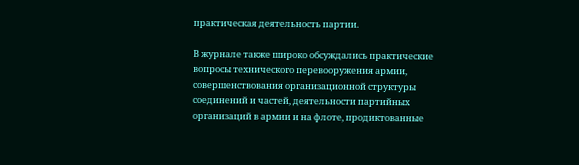практическая деятельность партии.

В журнале также широко обсуждались практические вопросы технического перевооружения армии, совершенствования организационной структуры соединений и частей, деятельности партийных организаций в армии и на флоте, продиктованные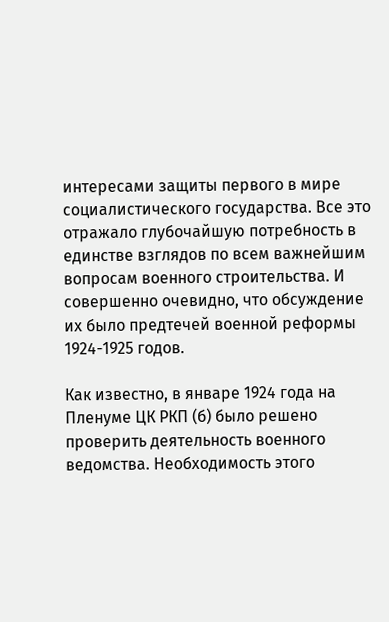интересами защиты первого в мире социалистического государства. Все это отражало глубочайшую потребность в единстве взглядов по всем важнейшим вопросам военного строительства. И совершенно очевидно, что обсуждение их было предтечей военной реформы 1924-1925 годов.

Как известно, в январе 1924 года на Пленуме ЦК РКП (б) было решено проверить деятельность военного ведомства. Необходимость этого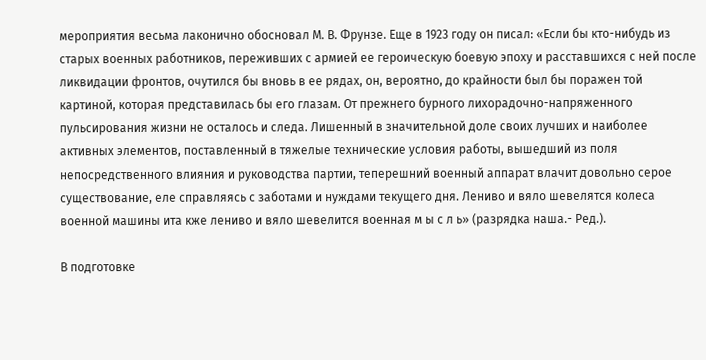мероприятия весьма лаконично обосновал М. В. Фрунзе. Еще в 1923 году он писал: «Если бы кто-нибудь из старых военных работников, переживших с армией ее героическую боевую эпоху и расставшихся с ней после ликвидации фронтов, очутился бы вновь в ее рядах, он, вероятно, до крайности был бы поражен той картиной, которая представилась бы его глазам. От прежнего бурного лихорадочно-напряженного пульсирования жизни не осталось и следа. Лишенный в значительной доле своих лучших и наиболее активных элементов, поставленный в тяжелые технические условия работы, вышедший из поля непосредственного влияния и руководства партии, теперешний военный аппарат влачит довольно серое существование, еле справляясь с заботами и нуждами текущего дня. Лениво и вяло шевелятся колеса военной машины ита кже лениво и вяло шевелится военная м ы с л ь» (разрядка наша.- Ред.).

В подготовке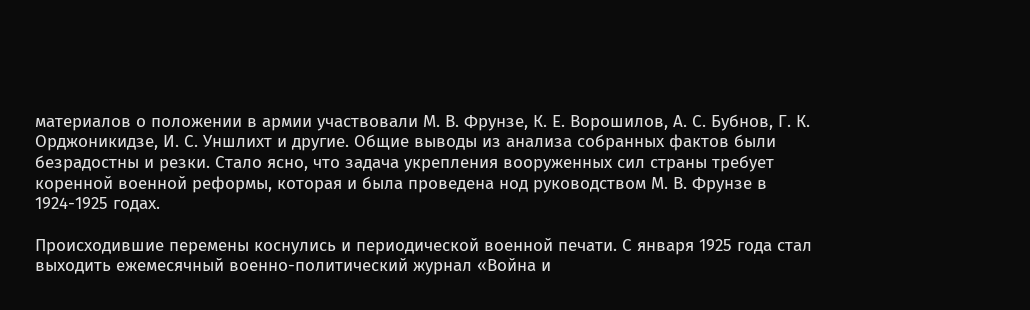материалов о положении в армии участвовали М. В. Фрунзе, К. Е. Ворошилов, А. С. Бубнов, Г. К. Орджоникидзе, И. С. Уншлихт и другие. Общие выводы из анализа собранных фактов были безрадостны и резки. Стало ясно, что задача укрепления вооруженных сил страны требует коренной военной реформы, которая и была проведена нод руководством М. В. Фрунзе в 1924-1925 годах.

Происходившие перемены коснулись и периодической военной печати. С января 1925 года стал выходить ежемесячный военно-политический журнал «Война и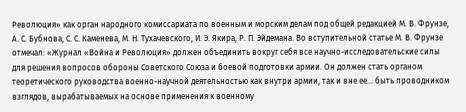Революция» как орган народного комиссариата по военным и морским делам под общей редакцией М. В. Фрунзе, А. С. Бубнова, С. С. Каменева, М. Н. Тухачевского, И. Э. Якира, Р. П. Эйдемана. Во вступительной статье М. В. Фрунзе отмечал: «Журнал «Война и Революция» должен объединить вокруг себя все научно-исследовательские силы для решения вопросов обороны Советского Союза и боевой подготовки армии. Он должен стать органом теоретического руководства военно-научной деятельностью как внутри армии, так и вне ее... быть проводником взглядов, вырабатываемых на основе применения к военному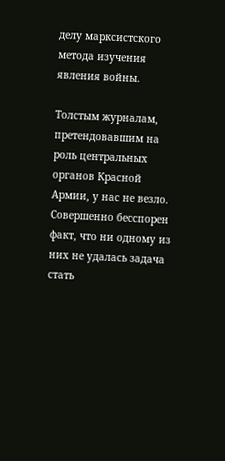делу марксистского метода изучения явления войны.

Толстым журналам, претендовавшим на роль центральных органов Красной Армии, у нас не везло. Совершенно бесспорен факт, что ни одному из них не удалась задача стать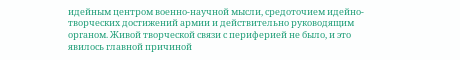идейным центром военно-научной мысли, средоточием идейно-творческих достижений армии и действительно руководящим органом. Живой творческой связи с периферией не было, и это явилось главной причиной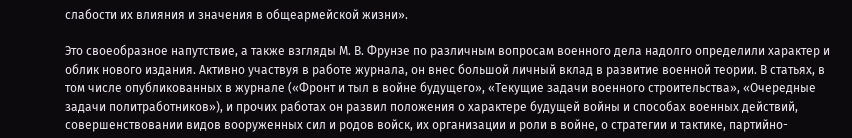слабости их влияния и значения в общеармейской жизни».

Это своеобразное напутствие, а также взгляды М. В. Фрунзе по различным вопросам военного дела надолго определили характер и облик нового издания. Активно участвуя в работе журнала, он внес большой личный вклад в развитие военной теории. В статьях, в том числе опубликованных в журнале («Фронт и тыл в войне будущего», «Текущие задачи военного строительства», «Очередные задачи политработников»), и прочих работах он развил положения о характере будущей войны и способах военных действий, совершенствовании видов вооруженных сил и родов войск, их организации и роли в войне, о стратегии и тактике, партийно-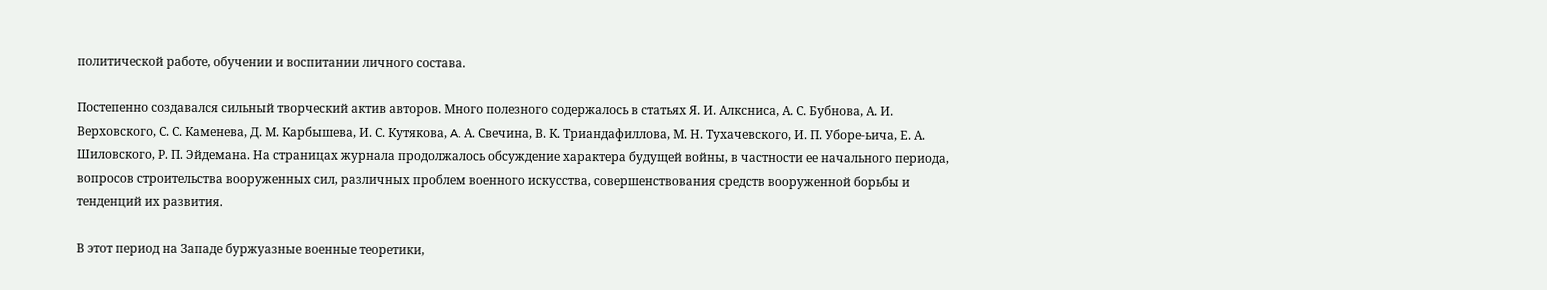политической работе, обучении и воспитании личного состава.

Постепенно создавался сильный творческий актив авторов. Много полезного содержалось в статьях Я. И. Алксниса, А. С. Бубнова, А. И. Верховского, С. С. Каменева, Д. М. Карбышева, И. С. Кутякова, A. А. Свечина, В. К. Триандафиллова, М. Н. Тухачевского, И. П. Уборе-ьича, Е. А. Шиловского, Р. П. Эйдемана. На страницах журнала продолжалось обсуждение характера будущей войны, в частности ее начального периода, вопросов строительства вооруженных сил, различных проблем военного искусства, совершенствования средств вооруженной борьбы и тенденций их развития.

В этот период на Западе буржуазные военные теоретики,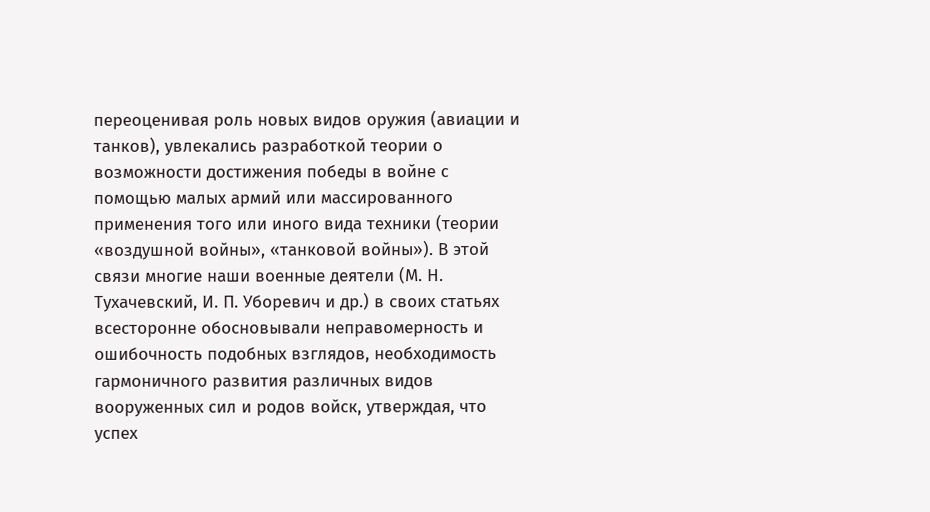переоценивая роль новых видов оружия (авиации и танков), увлекались разработкой теории о возможности достижения победы в войне с помощью малых армий или массированного применения того или иного вида техники (теории «воздушной войны», «танковой войны»). В этой связи многие наши военные деятели (М. Н. Тухачевский, И. П. Уборевич и др.) в своих статьях всесторонне обосновывали неправомерность и ошибочность подобных взглядов, необходимость гармоничного развития различных видов вооруженных сил и родов войск, утверждая, что успех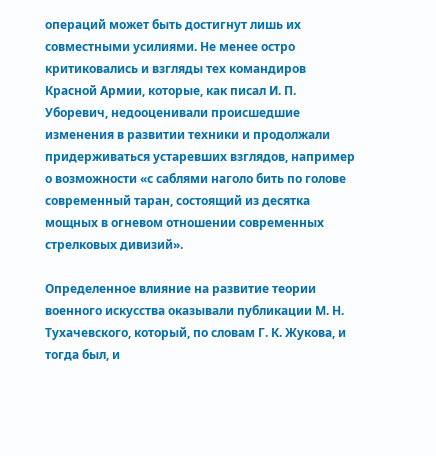операций может быть достигнут лишь их совместными усилиями. Не менее остро критиковались и взгляды тех командиров Красной Армии, которые, как писал И. П. Уборевич, недооценивали происшедшие изменения в развитии техники и продолжали придерживаться устаревших взглядов, например о возможности «с саблями наголо бить по голове современный таран, состоящий из десятка мощных в огневом отношении современных стрелковых дивизий».

Определенное влияние на развитие теории военного искусства оказывали публикации М. Н. Тухачевского, который, по словам Г. К. Жукова, и тогда был, и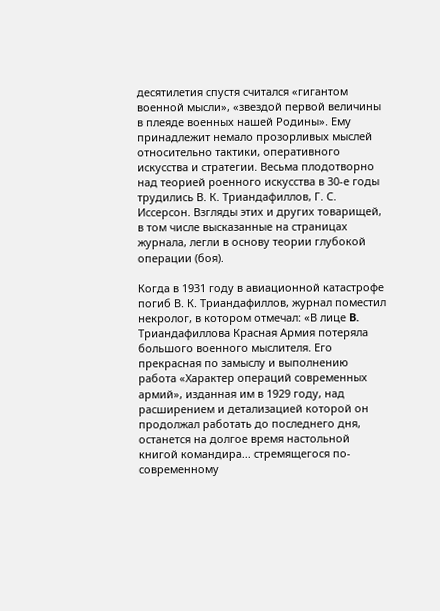десятилетия спустя считался «гигантом военной мысли», «звездой первой величины в плеяде военных нашей Родины». Ему принадлежит немало прозорливых мыслей относительно тактики, оперативного искусства и стратегии. Весьма плодотворно над теорией роенного искусства в 30-е годы трудились В. К. Триандафиллов, Г. С. Иссерсон. Взгляды этих и других товарищей, в том числе высказанные на страницах журнала, легли в основу теории глубокой операции (боя).

Когда в 1931 году в авиационной катастрофе погиб В. К. Триандафиллов, журнал поместил некролог, в котором отмечал: «В лице B. Триандафиллова Красная Армия потеряла большого военного мыслителя. Его прекрасная по замыслу и выполнению работа «Характер операций современных армий», изданная им в 1929 году, над расширением и детализацией которой он продолжал работать до последнего дня, останется на долгое время настольной книгой командира... стремящегося по-современному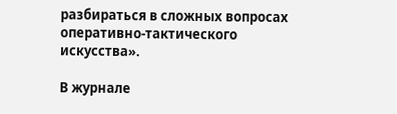разбираться в сложных вопросах оперативно-тактического искусства».

В журнале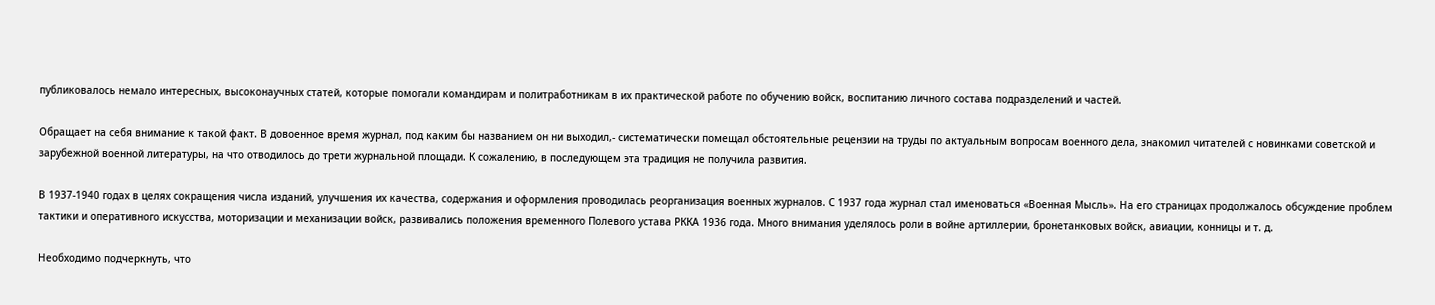публиковалось немало интересных, высоконаучных статей, которые помогали командирам и политработникам в их практической работе по обучению войск, воспитанию личного состава подразделений и частей.

Обращает на себя внимание к такой факт. В довоенное время журнал, под каким бы названием он ни выходил,- систематически помещал обстоятельные рецензии на труды по актуальным вопросам военного дела, знакомил читателей с новинками советской и зарубежной военной литературы, на что отводилось до трети журнальной площади. К сожалению, в последующем эта традиция не получила развития.

В 1937-1940 годах в целях сокращения числа изданий, улучшения их качества, содержания и оформления проводилась реорганизация военных журналов. С 1937 года журнал стал именоваться «Военная Мысль». На его страницах продолжалось обсуждение проблем тактики и оперативного искусства, моторизации и механизации войск, развивались положения временного Полевого устава РККА 1936 года. Много внимания уделялось роли в войне артиллерии, бронетанковых войск, авиации, конницы и т. д.

Необходимо подчеркнуть, что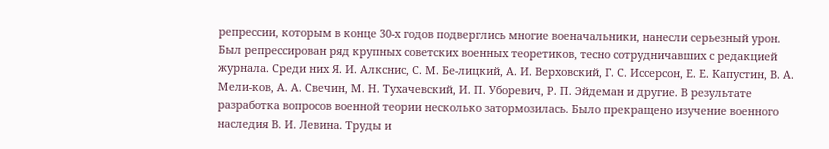репрессии, которым в конце 30-х годов подверглись многие военачальники, нанесли серьезный урон. Был репрессирован ряд крупных советских военных теоретиков, тесно сотрудничавших с редакцией журнала. Среди них Я. И. Алкснис, С. М. Бе-лицкий, А. И. Верховский, Г. С. Иссерсон, Е. Е. Капустин, В. А. Мели-ков, А. А. Свечин, М. Н. Тухачевский, И. П. Уборевич, Р. П. Эйдеман и другие. В результате разработка вопросов военной теории несколько затормозилась. Было прекращено изучение военного наследия В. И. Левина. Труды и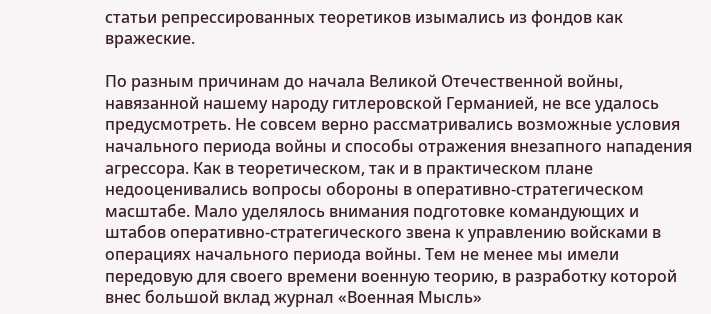статьи репрессированных теоретиков изымались из фондов как вражеские.

По разным причинам до начала Великой Отечественной войны, навязанной нашему народу гитлеровской Германией, не все удалось предусмотреть. Не совсем верно рассматривались возможные условия начального периода войны и способы отражения внезапного нападения агрессора. Как в теоретическом, так и в практическом плане недооценивались вопросы обороны в оперативно-стратегическом масштабе. Мало уделялось внимания подготовке командующих и штабов оперативно-стратегического звена к управлению войсками в операциях начального периода войны. Тем не менее мы имели передовую для своего времени военную теорию, в разработку которой внес большой вклад журнал «Военная Мысль»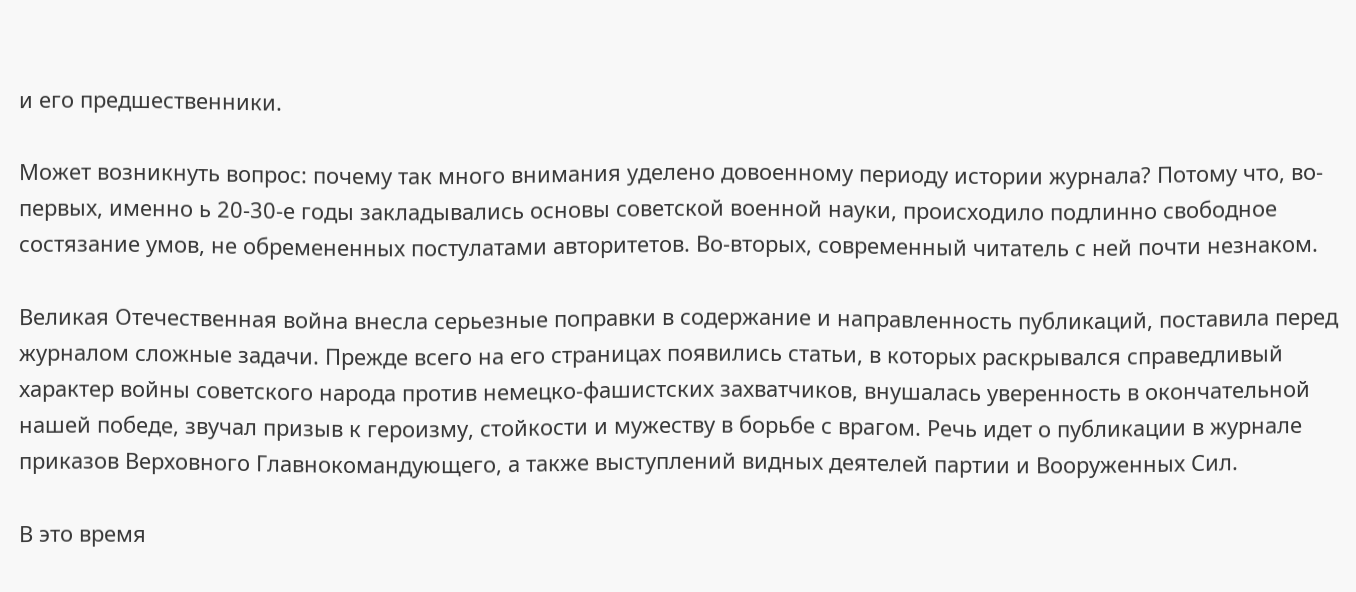и его предшественники.

Может возникнуть вопрос: почему так много внимания уделено довоенному периоду истории журнала? Потому что, во-первых, именно ь 20-30-е годы закладывались основы советской военной науки, происходило подлинно свободное состязание умов, не обремененных постулатами авторитетов. Во-вторых, современный читатель с ней почти незнаком.

Великая Отечественная война внесла серьезные поправки в содержание и направленность публикаций, поставила перед журналом сложные задачи. Прежде всего на его страницах появились статьи, в которых раскрывался справедливый характер войны советского народа против немецко-фашистских захватчиков, внушалась уверенность в окончательной нашей победе, звучал призыв к героизму, стойкости и мужеству в борьбе с врагом. Речь идет о публикации в журнале приказов Верховного Главнокомандующего, а также выступлений видных деятелей партии и Вооруженных Сил.

В это время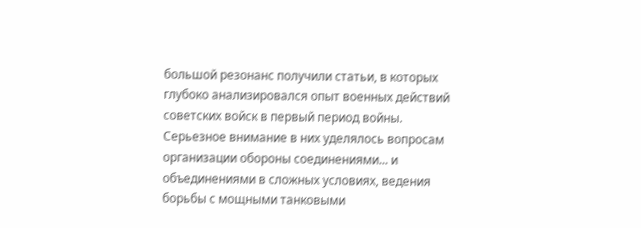большой резонанс получили статьи, в которых глубоко анализировался опыт военных действий советских войск в первый период войны. Серьезное внимание в них уделялось вопросам организации обороны соединениями... и объединениями в сложных условиях, ведения борьбы с мощными танковыми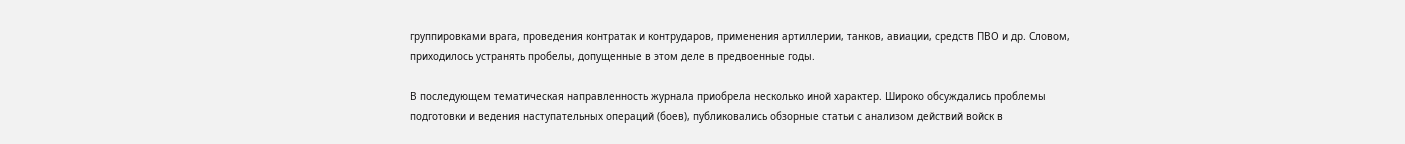группировками врага, проведения контратак и контрударов, применения артиллерии, танков, авиации, средств ПВО и др. Словом, приходилось устранять пробелы, допущенные в этом деле в предвоенные годы.

В последующем тематическая направленность журнала приобрела несколько иной характер. Широко обсуждались проблемы подготовки и ведения наступательных операций (боев), публиковались обзорные статьи с анализом действий войск в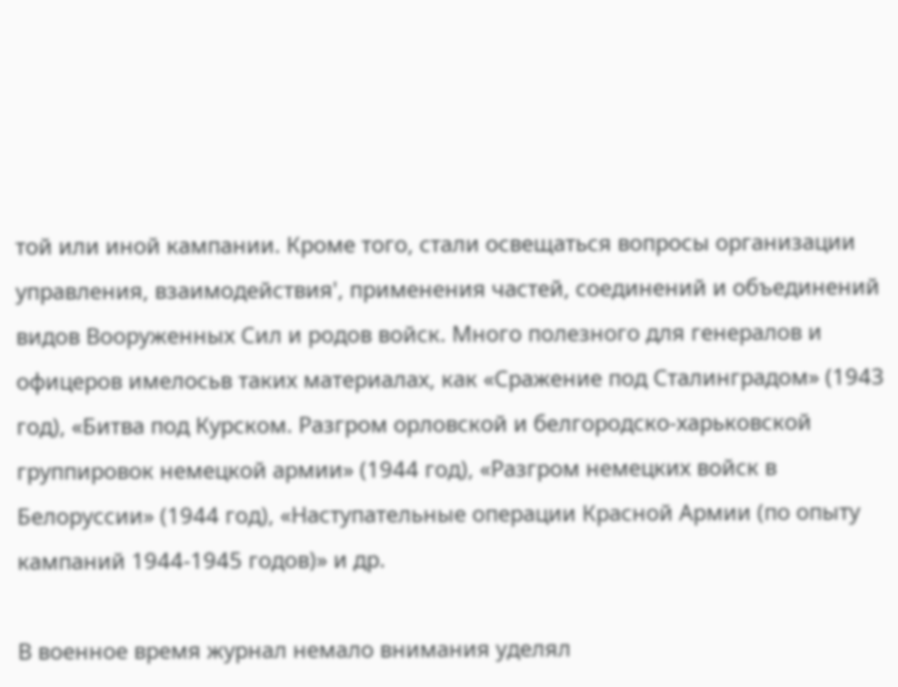той или иной кампании. Кроме того, стали освещаться вопросы организации управления, взаимодействия', применения частей, соединений и объединений видов Вооруженных Сил и родов войск. Много полезного для генералов и офицеров имелосьв таких материалах, как «Сражение под Сталинградом» (1943 год), «Битва под Курском. Разгром орловской и белгородско-харьковской группировок немецкой армии» (1944 год), «Разгром немецких войск в Белоруссии» (1944 год), «Наступательные операции Красной Армии (по опыту кампаний 1944-1945 годов)» и др.

В военное время журнал немало внимания уделял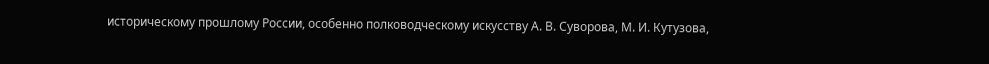историческому прошлому России, особенно полководческому искусству А. В. Суворова, М. И. Кутузова,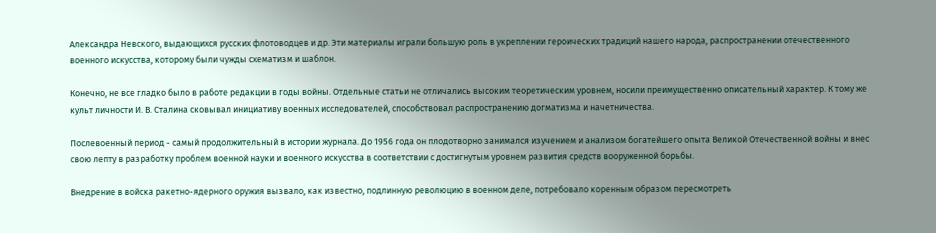Александра Невского, выдающихся русских флотоводцев и др. Эти материалы играли большую роль в укреплении героических традиций нашего народа, распространении отечественного военного искусства, которому были чужды схематизм и шаблон.

Конечно, не все гладко было в работе редакции в годы войны. Отдельные статьи не отличались высоким теоретическим уровнем, носили преимущественно описательный характер. К тому же культ личности И. В. Сталина сковывал инициативу военных исследователей, способствовал распространению догматизма и начетничества.

Послевоенный период - самый продолжительный в истории журнала. До 1956 года он плодотворно занимался изучением и анализом богатейшего опыта Великой Отечественной войны и внес свою лепту в разработку проблем военной науки и военного искусства в соответствии с достигнутым уровнем развития средств вооруженной борьбы.

Внедрение в войска ракетно-ядерного оружия вызвало, как известно, подлинную революцию в военном деле, потребовало коренным образом пересмотреть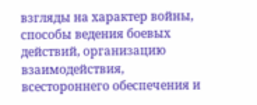взгляды на характер войны, способы ведения боевых действий, организацию взаимодействия, всестороннего обеспечения и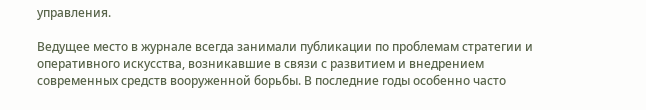управления.

Ведущее место в журнале всегда занимали публикации по проблемам стратегии и оперативного искусства, возникавшие в связи с развитием и внедрением современных средств вооруженной борьбы. В последние годы особенно часто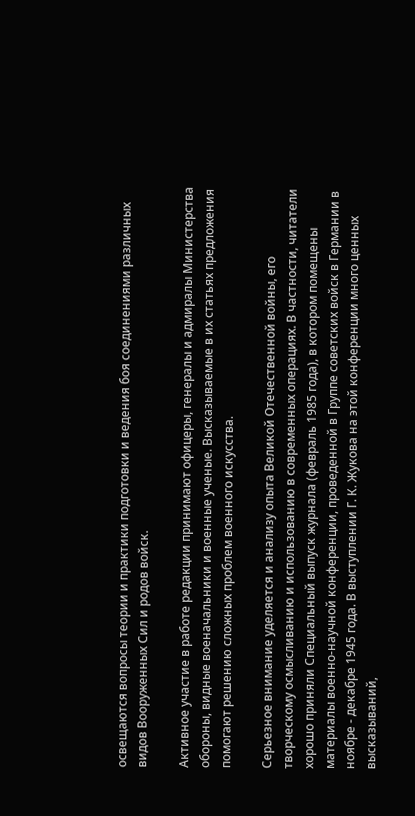освещаются вопросы теории и практики подготовки и ведения боя соединениями различных видов Вооруженных Сил и родов войск.

Активное участие в работе редакции принимают офицеры, генералы и адмиралы Министерства обороны, видные военачальники и военные ученые. Высказываемые в их статьях предложения помогают решению сложных проблем военного искусства.

Серьезное внимание уделяется и анализу опыта Великой Отечественной войны, его творческому осмысливанию и использованию в современных операциях. В частности, читатели хорошо приняли Специальный выпуск журнала (февраль 1985 года), в котором помещены материалы военно-научной конференции, проведенной в Группе советских войск в Германии в ноябре - декабре 1945 года. В выступлении Г. К. Жукова на этой конференции много ценных высказываний,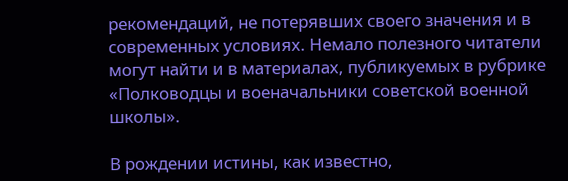рекомендаций, не потерявших своего значения и в современных условиях. Немало полезного читатели могут найти и в материалах, публикуемых в рубрике «Полководцы и военачальники советской военной школы».

В рождении истины, как известно,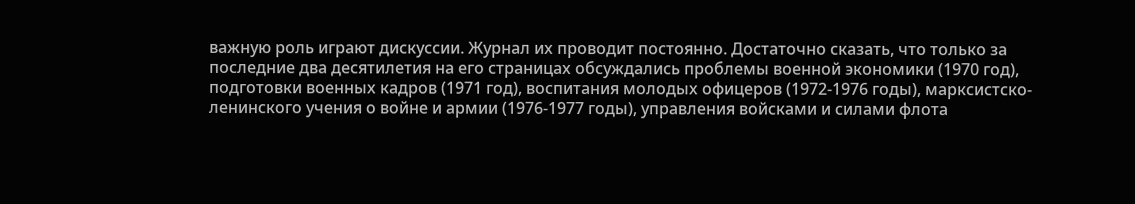важную роль играют дискуссии. Журнал их проводит постоянно. Достаточно сказать, что только за последние два десятилетия на его страницах обсуждались проблемы военной экономики (1970 год), подготовки военных кадров (1971 год), воспитания молодых офицеров (1972-1976 годы), марксистско-ленинского учения о войне и армии (1976-1977 годы), управления войсками и силами флота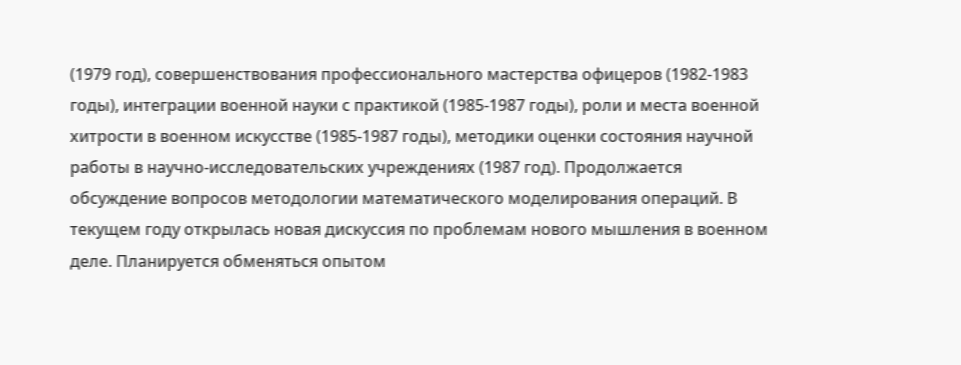(1979 год), совершенствования профессионального мастерства офицеров (1982-1983 годы), интеграции военной науки с практикой (1985-1987 годы), роли и места военной хитрости в военном искусстве (1985-1987 годы), методики оценки состояния научной работы в научно-исследовательских учреждениях (1987 год). Продолжается обсуждение вопросов методологии математического моделирования операций. В текущем году открылась новая дискуссия по проблемам нового мышления в военном деле. Планируется обменяться опытом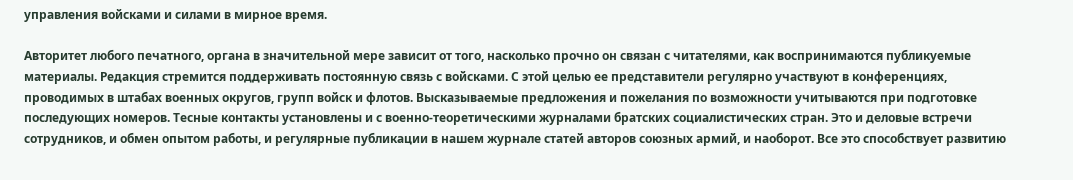управления войсками и силами в мирное время.

Авторитет любого печатного, органа в значительной мере зависит от того, насколько прочно он связан с читателями, как воспринимаются публикуемые материалы. Редакция стремится поддерживать постоянную связь с войсками. С этой целью ее представители регулярно участвуют в конференциях, проводимых в штабах военных округов, групп войск и флотов. Высказываемые предложения и пожелания по возможности учитываются при подготовке последующих номеров. Тесные контакты установлены и с военно-теоретическими журналами братских социалистических стран. Это и деловые встречи сотрудников, и обмен опытом работы, и регулярные публикации в нашем журнале статей авторов союзных армий, и наоборот. Все это способствует развитию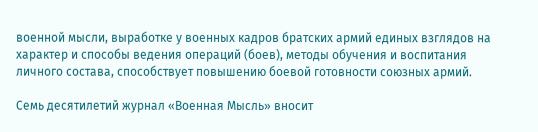военной мысли, выработке у военных кадров братских армий единых взглядов на характер и способы ведения операций (боев), методы обучения и воспитания личного состава, способствует повышению боевой готовности союзных армий.

Семь десятилетий журнал «Военная Мысль» вносит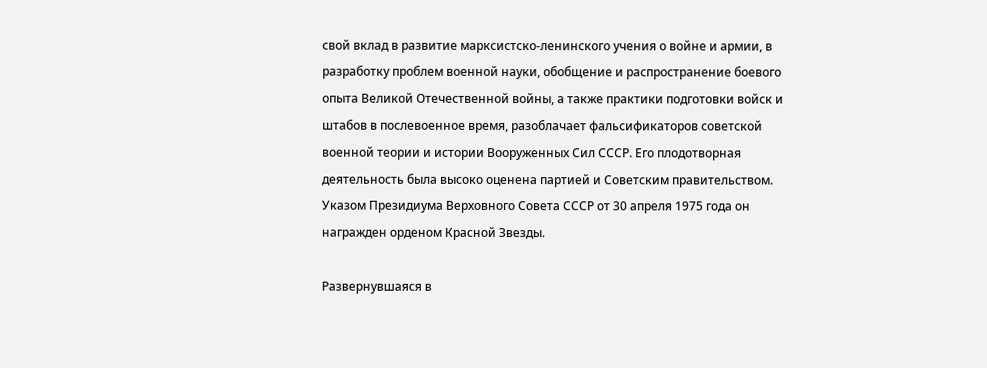свой вклад в развитие марксистско-ленинского учения о войне и армии, в разработку проблем военной науки, обобщение и распространение боевого опыта Великой Отечественной войны, а также практики подготовки войск и штабов в послевоенное время, разоблачает фальсификаторов советской военной теории и истории Вооруженных Сил СССР. Его плодотворная деятельность была высоко оценена партией и Советским правительством. Указом Президиума Верховного Совета СССР от 30 апреля 1975 года он награжден орденом Красной Звезды.

Развернувшаяся в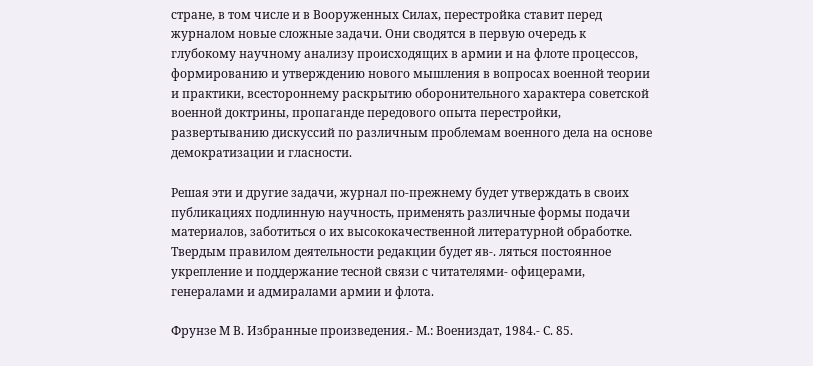стране, в том числе и в Вооруженных Силах, перестройка ставит перед журналом новые сложные задачи. Они сводятся в первую очередь к глубокому научному анализу происходящих в армии и на флоте процессов, формированию и утверждению нового мышления в вопросах военной теории и практики, всестороннему раскрытию оборонительного характера советской военной доктрины, пропаганде передового опыта перестройки, развертыванию дискуссий по различным проблемам военного дела на основе демократизации и гласности.

Решая эти и другие задачи, журнал по-прежнему будет утверждать в своих публикациях подлинную научность, применять различные формы подачи материалов, заботиться о их высококачественной литературной обработке. Твердым правилом деятельности редакции будет яв-. ляться постоянное укрепление и поддержание тесной связи с читателями- офицерами, генералами и адмиралами армии и флота.

Фрунзе М В. Избранные произведения.- М.: Воениздат, 1984.- С. 85.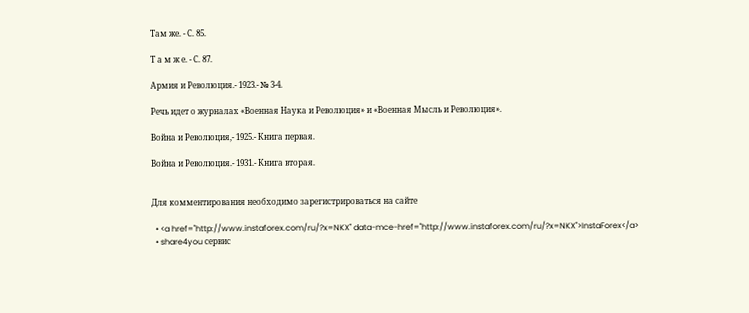Там же. - С. 85.

Т а м ж е. - С. 87.

Армия и Революция.- 1923.- № 3-4.

Речь идет о журналах «Военная Наука и Революция» и «Военная Мысль и Революция».

Война и Революция,- 1925.- Книга первая.

Война и Революция.- 1931.- Книга вторая.


Для комментирования необходимо зарегистрироваться на сайте

  • <a href="http://www.instaforex.com/ru/?x=NKX" data-mce-href="http://www.instaforex.com/ru/?x=NKX">InstaForex</a>
  • share4you сервис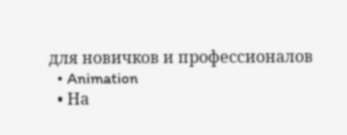для новичков и профессионалов
  • Animation
  • На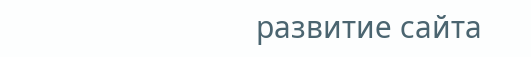развитие сайта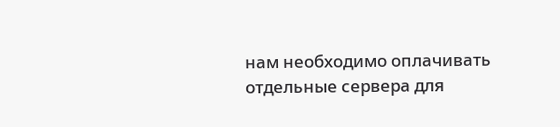нам необходимо оплачивать отдельные сервера для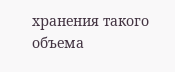хранения такого объема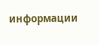информации